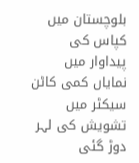بلوچستان میں کپاس کی پیداوار میں نمایاں کمی کاٹن سیکٹر میں تشویش کی لہر دوڑ گئی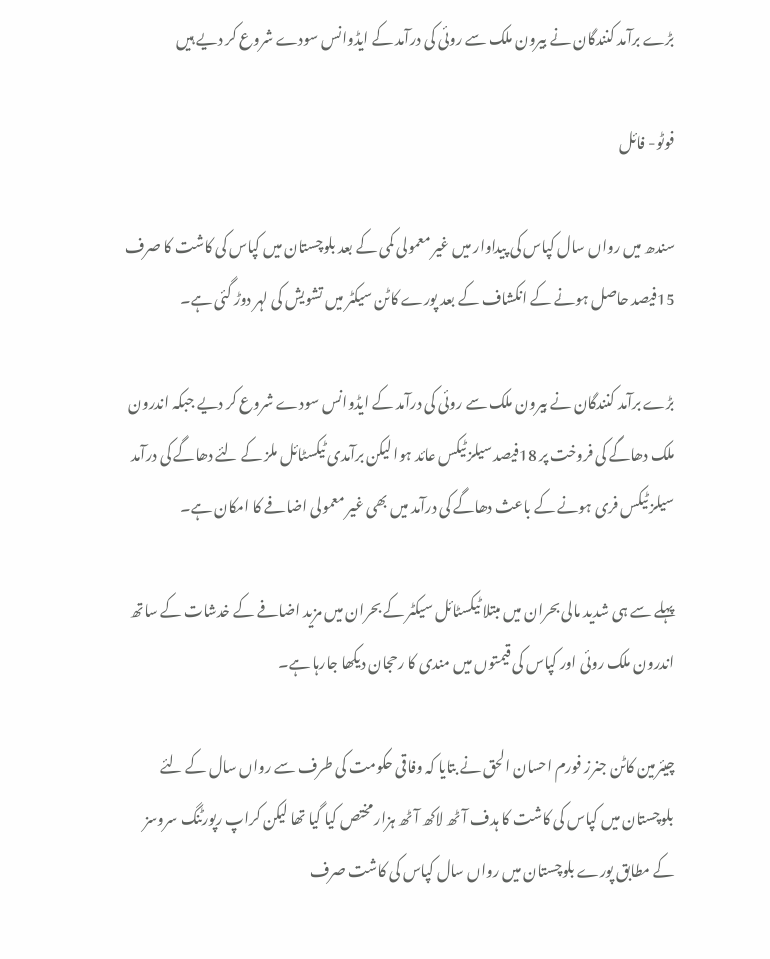بڑے برآمد کنندگان نے بیرون ملک سے روئی کی درآمد کے ایڈوانس سودے شروع کر دیے ہیں

فوٹو- فائل

سندھ میں رواں سال کپاس کی پیداوار میں غیر معمولی کمی کے بعد بلوچستان میں کپاس کی کاشت کا صرف 15فیصد حاصل ہونے کے انکشاف کے بعد پورے کاٹن سیکٹر میں تشویش کی لہر دوڑ گئی ہے۔

بڑے برآمد کنندگان نے بیرون ملک سے روئی کی درآمد کے ایڈوانس سودے شروع کر دیے جبکہ اندرون ملک دھاگے کی فروخت پر 18فیصد سیلز ٹیکس عائد ہوا لیکن برآمدی ٹیکسٹائل ملز کے لئے دھاگے کی درآمد سیلز ٹیکس فری ہونے کے باعث دھاگے کی درآمد میں بھی غیر معمولی اضافے کا امکان ہے۔

پہلے سے ہی شدید مالی بحران میں مبتلا ٹیکسٹائل سیکٹر کے بحران میں مزید اضافے کے خدشات کے ساتھ اندرون ملک روئی اور کپاس کی قیمتوں میں مندی کا رحجان دیکھا جارہا ہے۔

چیئرمین کاٹن جنرز فورم احسان الحق نے بتایا کہ وفاقی حکومت کی طرف سے رواں سال کے لئے بلوچستان میں کپاس کی کاشت کا ہدف آٹھ لاکھ آٹھ ہزار مختص کیا گیا تھا لیکن کراپ رپورٹنگ سروسز کے مطابق پورے بلوچستان میں رواں سال کپاس کی کاشت صرف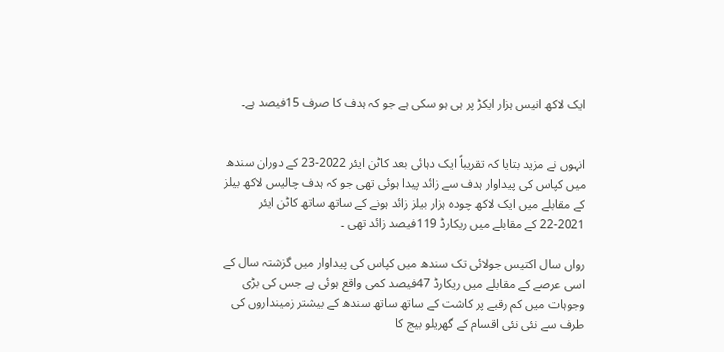ایک لاکھ انیس ہزار ایکڑ پر ہی ہو سکی ہے جو کہ ہدف کا صرف 15فیصد ہے۔


انہوں نے مزید بتایا کہ تقریباً ایک دہائی بعد کاٹن ایئر 2022-23 کے دوران سندھ میں کپاس کی پیداوار ہدف سے زائد پیدا ہوئی تھی جو کہ ہدف چالیس لاکھ بیلز کے مقابلے میں ایک لاکھ چودہ ہزار بیلز زائد ہونے کے ساتھ ساتھ کاٹن ایئر 2021-22 کے مقابلے میں ریکارڈ 119فیصد زائد تھی ۔

رواں سال اکتیس جولائی تک سندھ میں کپاس کی پیداوار میں گزشتہ سال کے اسی عرصے کے مقابلے میں ریکارڈ 47فیصد کمی واقع ہوئی ہے جس کی بڑی وجوہات میں کم رقبے پر کاشت کے ساتھ ساتھ سندھ کے بیشتر زمینداروں کی طرف سے نئی نئی اقسام کے گھریلو بیج کا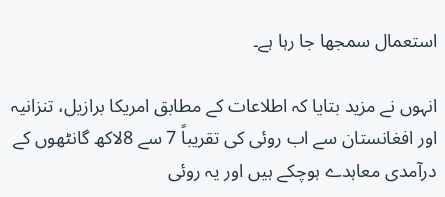استعمال سمجھا جا رہا ہے۔

انہوں نے مزید بتایا کہ اطلاعات کے مطابق امریکا برازیل، تنزانیہ اور افغانستان سے اب روئی کی تقریباً 7 سے 8لاکھ گانٹھوں کے درآمدی معاہدے ہوچکے ہیں اور یہ روئی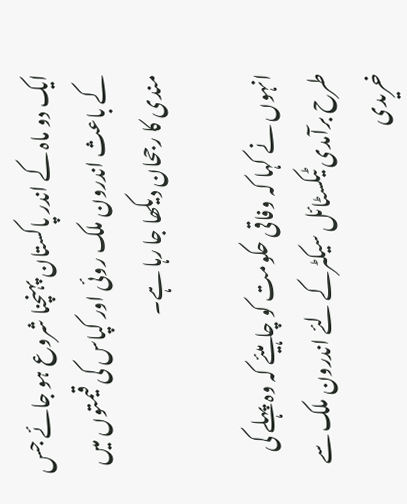ایک دو ماہ کے اندر پاکستان پہنچنا شروع ہو جائے جس کے باعث اندرون ملک روئی اور کپاس کی قیمتوں میں مندی کا رجحان دیکھا جا رہا ہے۔

انہوں نے کہا کہ وفاقی حکومت کو چاہیئے کہ وہ پہلے کی طرح برآمدی ٹیکسٹائل سیکٹرکے لئے اندرون ملک سے خریدی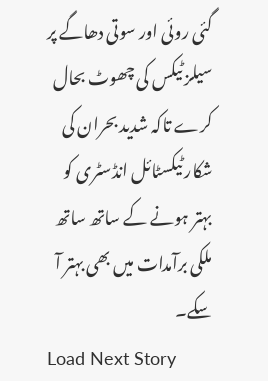گئی روئی اور سوتی دھاگے پر سیلز ٹیکس کی چھوٹ بحال کرے تاکہ شدید بحران کی شکار ٹیکسٹائل انڈسٹری کو بہتر ہونے کے ساتھ ساتھ ملکی برآمدات میں بھی بہتر آ سکے۔
Load Next Story